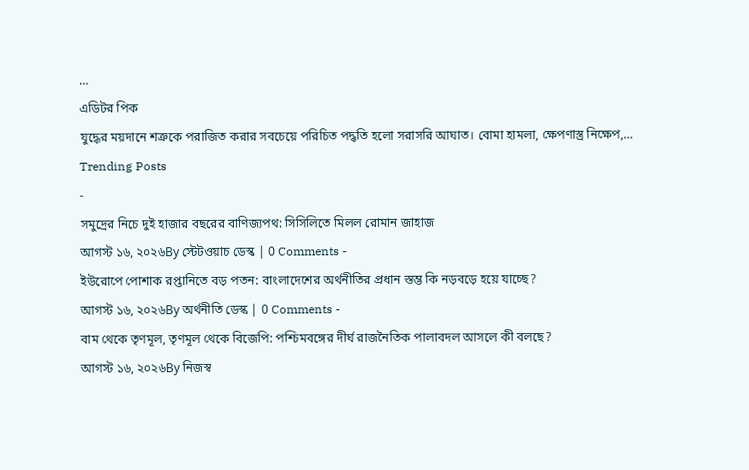…
এডিটর পিক
যুদ্ধের ময়দানে শত্রুকে পরাজিত করার সবচেয়ে পরিচিত পদ্ধতি হলো সরাসরি আঘাত। বোমা হামলা, ক্ষেপণাস্ত্র নিক্ষেপ,…
Trending Posts
-
সমুদ্রের নিচে দুই হাজার বছরের বাণিজ্যপথ: সিসিলিতে মিলল রোমান জাহাজ
আগস্ট ১৬, ২০২৬By স্টেটওয়াচ ডেস্ক | 0 Comments -
ইউরোপে পোশাক রপ্তানিতে বড় পতন: বাংলাদেশের অর্থনীতির প্রধান স্তম্ভ কি নড়বড়ে হয়ে যাচ্ছে?
আগস্ট ১৬, ২০২৬By অর্থনীতি ডেস্ক | 0 Comments -
বাম থেকে তৃণমূল, তৃণমূল থেকে বিজেপি: পশ্চিমবঙ্গের দীর্ঘ রাজনৈতিক পালাবদল আসলে কী বলছে?
আগস্ট ১৬, ২০২৬By নিজস্ব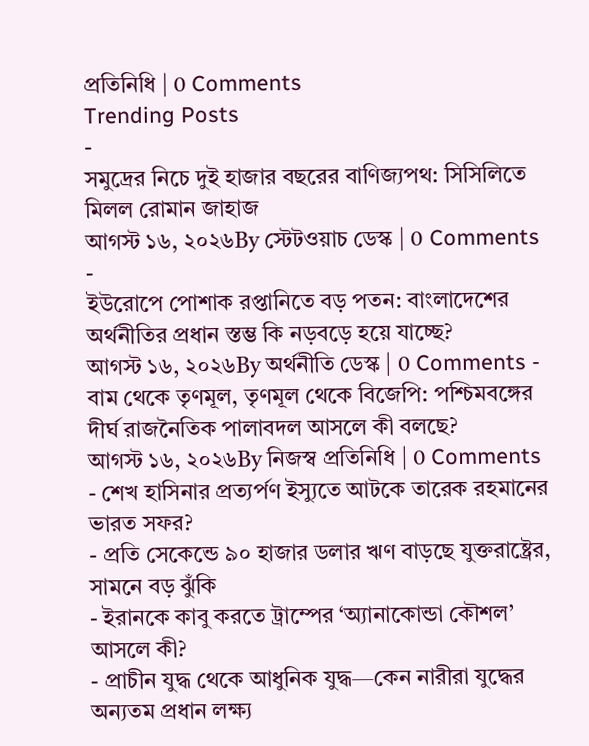প্রতিনিধি | 0 Comments
Trending Posts
-
সমুদ্রের নিচে দুই হাজার বছরের বাণিজ্যপথ: সিসিলিতে মিলল রোমান জাহাজ
আগস্ট ১৬, ২০২৬By স্টেটওয়াচ ডেস্ক | 0 Comments -
ইউরোপে পোশাক রপ্তানিতে বড় পতন: বাংলাদেশের অর্থনীতির প্রধান স্তম্ভ কি নড়বড়ে হয়ে যাচ্ছে?
আগস্ট ১৬, ২০২৬By অর্থনীতি ডেস্ক | 0 Comments -
বাম থেকে তৃণমূল, তৃণমূল থেকে বিজেপি: পশ্চিমবঙ্গের দীর্ঘ রাজনৈতিক পালাবদল আসলে কী বলছে?
আগস্ট ১৬, ২০২৬By নিজস্ব প্রতিনিধি | 0 Comments
- শেখ হাসিনার প্রত্যর্পণ ইস্যুতে আটকে তারেক রহমানের ভারত সফর?
- প্রতি সেকেন্ডে ৯০ হাজার ডলার ঋণ বাড়ছে যুক্তরাষ্ট্রের, সামনে বড় ঝুঁকি
- ইরানকে কাবু করতে ট্রাম্পের ‘অ্যানাকোন্ডা কৌশল’ আসলে কী?
- প্রাচীন যুদ্ধ থেকে আধুনিক যুদ্ধ—কেন নারীরা যুদ্ধের অন্যতম প্রধান লক্ষ্য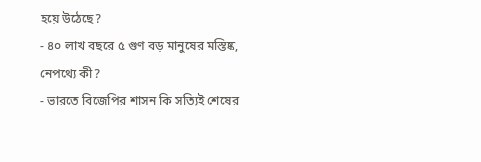হয়ে উঠেছে?
- ৪০ লাখ বছরে ৫ গুণ বড় মানুষের মস্তিষ্ক, নেপথ্যে কী?
- ভারতে বিজেপির শাসন কি সত্যিই শেষের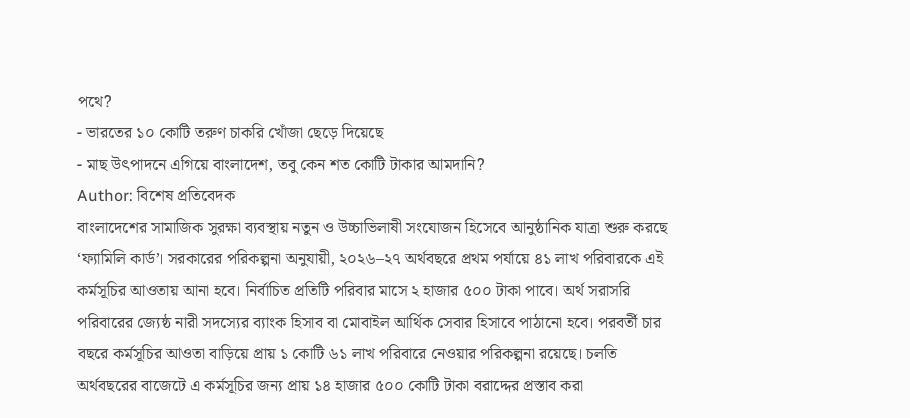পথে?
- ভারতের ১০ কোটি তরুণ চাকরি খোঁজা ছেড়ে দিয়েছে
- মাছ উৎপাদনে এগিয়ে বাংলাদেশ, তবু কেন শত কোটি টাকার আমদানি?
Author: বিশেষ প্রতিবেদক
বাংলাদেশের সামাজিক সুরক্ষা ব্যবস্থায় নতুন ও উচ্চাভিলাষী সংযোজন হিসেবে আনুষ্ঠানিক যাত্রা শুরু করছে ‘ফ্যামিলি কার্ড’। সরকারের পরিকল্পনা অনুযায়ী, ২০২৬–২৭ অর্থবছরে প্রথম পর্যায়ে ৪১ লাখ পরিবারকে এই কর্মসূচির আওতায় আনা হবে। নির্বাচিত প্রতিটি পরিবার মাসে ২ হাজার ৫০০ টাকা পাবে। অর্থ সরাসরি পরিবারের জ্যেষ্ঠ নারী সদস্যের ব্যাংক হিসাব বা মোবাইল আর্থিক সেবার হিসাবে পাঠানো হবে। পরবর্তী চার বছরে কর্মসূচির আওতা বাড়িয়ে প্রায় ১ কোটি ৬১ লাখ পরিবারে নেওয়ার পরিকল্পনা রয়েছে। চলতি অর্থবছরের বাজেটে এ কর্মসূচির জন্য প্রায় ১৪ হাজার ৫০০ কোটি টাকা বরাদ্দের প্রস্তাব করা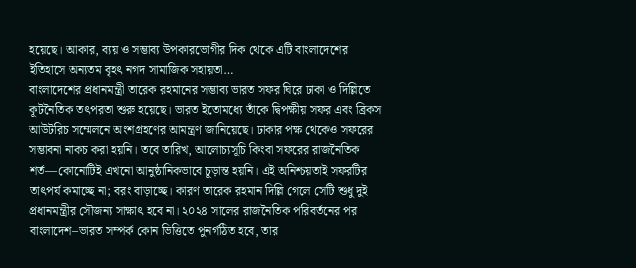হয়েছে। আকার, ব্যয় ও সম্ভাব্য উপকারভোগীর দিক থেকে এটি বাংলাদেশের ইতিহাসে অন্যতম বৃহৎ নগদ সামাজিক সহায়তা…
বাংলাদেশের প্রধানমন্ত্রী তারেক রহমানের সম্ভাব্য ভারত সফর ঘিরে ঢাকা ও দিল্লিতে কূটনৈতিক তৎপরতা শুরু হয়েছে। ভারত ইতোমধ্যে তাঁকে দ্বিপক্ষীয় সফর এবং ব্রিকস আউটরিচ সম্মেলনে অংশগ্রহণের আমন্ত্রণ জানিয়েছে। ঢাকার পক্ষ থেকেও সফরের সম্ভাবনা নাকচ করা হয়নি। তবে তারিখ, আলোচ্যসূচি কিংবা সফরের রাজনৈতিক শর্ত—কোনোটিই এখনো আনুষ্ঠানিকভাবে চূড়ান্ত হয়নি। এই অনিশ্চয়তাই সফরটির তাৎপর্য কমাচ্ছে না; বরং বাড়াচ্ছে। কারণ তারেক রহমান দিল্লি গেলে সেটি শুধু দুই প্রধানমন্ত্রীর সৌজন্য সাক্ষাৎ হবে না। ২০২৪ সালের রাজনৈতিক পরিবর্তনের পর বাংলাদেশ–ভারত সম্পর্ক কোন ভিত্তিতে পুনর্গঠিত হবে, তার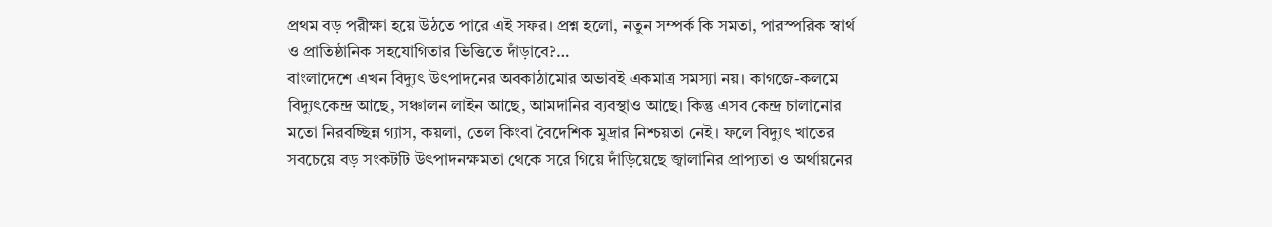প্রথম বড় পরীক্ষা হয়ে উঠতে পারে এই সফর। প্রশ্ন হলো, নতুন সম্পর্ক কি সমতা, পারস্পরিক স্বার্থ ও প্রাতিষ্ঠানিক সহযোগিতার ভিত্তিতে দাঁড়াবে?…
বাংলাদেশে এখন বিদ্যুৎ উৎপাদনের অবকাঠামোর অভাবই একমাত্র সমস্যা নয়। কাগজে-কলমে বিদ্যুৎকেন্দ্র আছে, সঞ্চালন লাইন আছে, আমদানির ব্যবস্থাও আছে। কিন্তু এসব কেন্দ্র চালানোর মতো নিরবচ্ছিন্ন গ্যাস, কয়লা, তেল কিংবা বৈদেশিক মুদ্রার নিশ্চয়তা নেই। ফলে বিদ্যুৎ খাতের সবচেয়ে বড় সংকটটি উৎপাদনক্ষমতা থেকে সরে গিয়ে দাঁড়িয়েছে জ্বালানির প্রাপ্যতা ও অর্থায়নের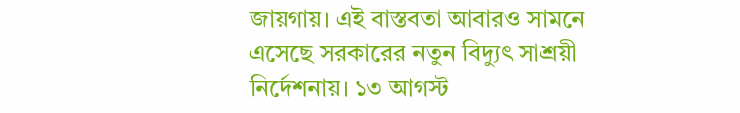জায়গায়। এই বাস্তবতা আবারও সামনে এসেছে সরকারের নতুন বিদ্যুৎ সাশ্রয়ী নির্দেশনায়। ১৩ আগস্ট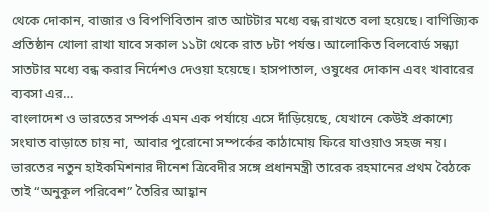থেকে দোকান, বাজার ও বিপণিবিতান রাত আটটার মধ্যে বন্ধ রাখতে বলা হয়েছে। বাণিজ্যিক প্রতিষ্ঠান খোলা রাখা যাবে সকাল ১১টা থেকে রাত ৮টা পর্যন্ত। আলোকিত বিলবোর্ড সন্ধ্যা সাতটার মধ্যে বন্ধ করার নির্দেশও দেওয়া হয়েছে। হাসপাতাল, ওষুধের দোকান এবং খাবারের ব্যবসা এর…
বাংলাদেশ ও ভারতের সম্পর্ক এমন এক পর্যায়ে এসে দাঁড়িয়েছে, যেখানে কেউই প্রকাশ্যে সংঘাত বাড়াতে চায় না, আবার পুরোনো সম্পর্কের কাঠামোয় ফিরে যাওয়াও সহজ নয়। ভারতের নতুন হাইকমিশনার দীনেশ ত্রিবেদীর সঙ্গে প্রধানমন্ত্রী তারেক রহমানের প্রথম বৈঠকে তাই “অনুকূল পরিবেশ” তৈরির আহ্বান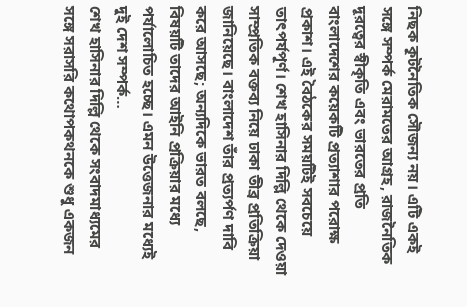নিছক কূটনৈতিক সৌজন্য নয়। এটি একই সঙ্গে সম্পর্ক মেরামতের আগ্রহ, রাজনৈতিক দূরত্বের স্বীকৃতি এবং ভারতের প্রতি বাংলাদেশের কয়েকটি প্রত্যাশার পরোক্ষ প্রকাশ। এই বৈঠকের সময়টিই সবচেয়ে তাৎপর্যপূর্ণ। শেখ হাসিনার দিল্লি থেকে দেওয়া সাম্প্রতিক বক্তব্য নিয়ে ঢাকা তীব্র প্রতিক্রিয়া জানিয়েছে। বাংলাদেশ তাঁর প্রত্যর্পণ দাবি করে আসছে; অন্যদিকে ভারত বলছে, বিষয়টি তাদের আইনি প্রক্রিয়ার মধ্যে পর্যালোচিত হচ্ছে। এমন উত্তেজনার মধ্যেই দুই দেশ সম্পর্ক…
শেখ হাসিনার দিল্লি থেকে সংবাদমাধ্যমের সঙ্গে সরাসরি কথোপকথনকে শুধু একজন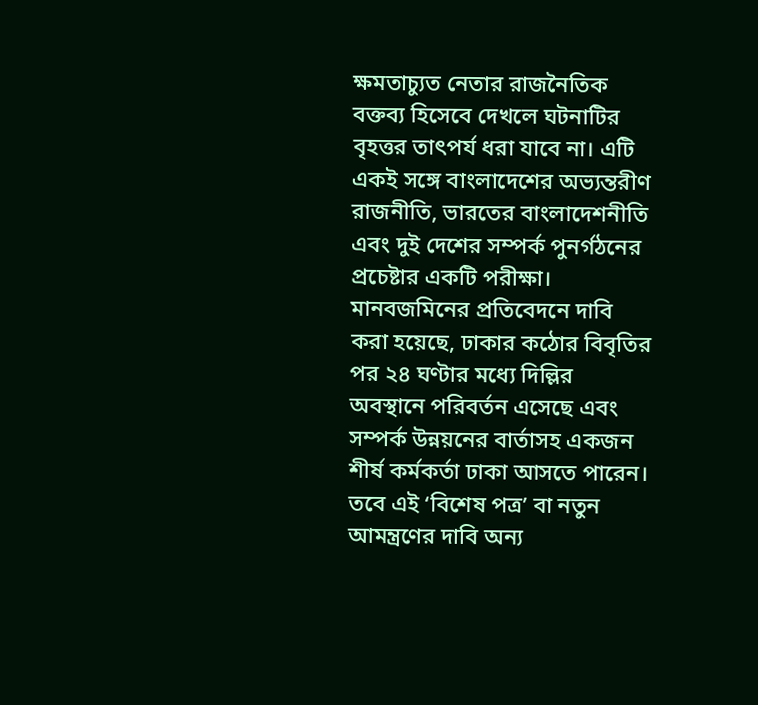ক্ষমতাচ্যুত নেতার রাজনৈতিক বক্তব্য হিসেবে দেখলে ঘটনাটির বৃহত্তর তাৎপর্য ধরা যাবে না। এটি একই সঙ্গে বাংলাদেশের অভ্যন্তরীণ রাজনীতি, ভারতের বাংলাদেশনীতি এবং দুই দেশের সম্পর্ক পুনর্গঠনের প্রচেষ্টার একটি পরীক্ষা। মানবজমিনের প্রতিবেদনে দাবি করা হয়েছে, ঢাকার কঠোর বিবৃতির পর ২৪ ঘণ্টার মধ্যে দিল্লির অবস্থানে পরিবর্তন এসেছে এবং সম্পর্ক উন্নয়নের বার্তাসহ একজন শীর্ষ কর্মকর্তা ঢাকা আসতে পারেন। তবে এই ‘বিশেষ পত্র’ বা নতুন আমন্ত্রণের দাবি অন্য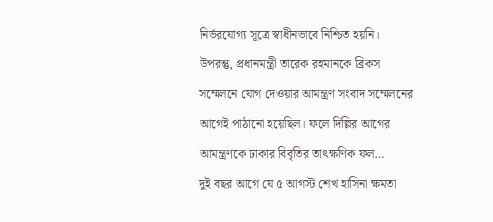নির্ভরযোগ্য সূত্রে স্বাধীনভাবে নিশ্চিত হয়নি। উপরন্তু, প্রধানমন্ত্রী তারেক রহমানকে ব্রিকস সম্মেলনে যোগ দেওয়ার আমন্ত্রণ সংবাদ সম্মেলনের আগেই পাঠানো হয়েছিল। ফলে দিল্লির আগের আমন্ত্রণকে ঢাকার বিবৃতির তাৎক্ষণিক ফল…
দুই বছর আগে যে ৫ আগস্ট শেখ হাসিনা ক্ষমতা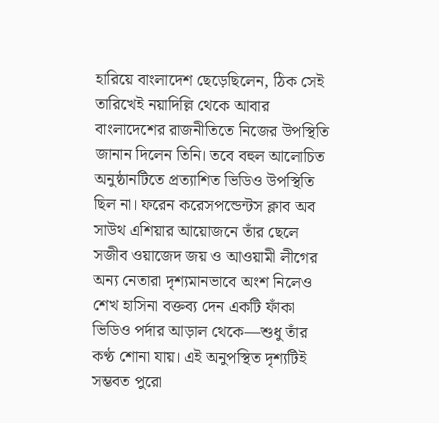হারিয়ে বাংলাদেশ ছেড়েছিলেন, ঠিক সেই তারিখেই নয়াদিল্লি থেকে আবার বাংলাদেশের রাজনীতিতে নিজের উপস্থিতি জানান দিলেন তিনি। তবে বহুল আলোচিত অনুষ্ঠানটিতে প্রত্যাশিত ভিডিও উপস্থিতি ছিল না। ফরেন করেসপন্ডেন্টস ক্লাব অব সাউথ এশিয়ার আয়োজনে তাঁর ছেলে সজীব ওয়াজেদ জয় ও আওয়ামী লীগের অন্য নেতারা দৃশ্যমানভাবে অংশ নিলেও শেখ হাসিনা বক্তব্য দেন একটি ফাঁকা ভিডিও পর্দার আড়াল থেকে—শুধু তাঁর কণ্ঠ শোনা যায়। এই অনুপস্থিত দৃশ্যটিই সম্ভবত পুরো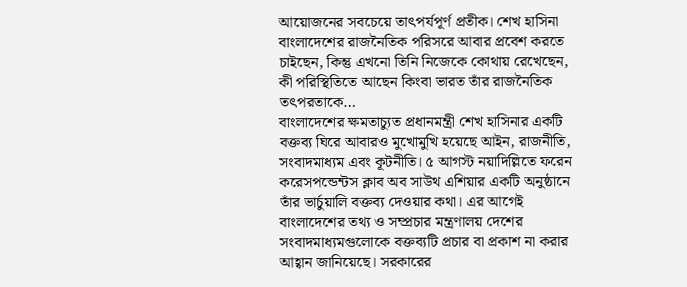আয়োজনের সবচেয়ে তাৎপর্যপূর্ণ প্রতীক। শেখ হাসিনা বাংলাদেশের রাজনৈতিক পরিসরে আবার প্রবেশ করতে চাইছেন, কিন্তু এখনো তিনি নিজেকে কোথায় রেখেছেন, কী পরিস্থিতিতে আছেন কিংবা ভারত তাঁর রাজনৈতিক তৎপরতাকে…
বাংলাদেশের ক্ষমতাচ্যুত প্রধানমন্ত্রী শেখ হাসিনার একটি বক্তব্য ঘিরে আবারও মুখোমুখি হয়েছে আইন, রাজনীতি, সংবাদমাধ্যম এবং কূটনীতি। ৫ আগস্ট নয়াদিল্লিতে ফরেন করেসপন্ডেন্টস ক্লাব অব সাউথ এশিয়ার একটি অনুষ্ঠানে তাঁর ভার্চুয়ালি বক্তব্য দেওয়ার কথা। এর আগেই বাংলাদেশের তথ্য ও সম্প্রচার মন্ত্রণালয় দেশের সংবাদমাধ্যমগুলোকে বক্তব্যটি প্রচার বা প্রকাশ না করার আহ্বান জানিয়েছে। সরকারের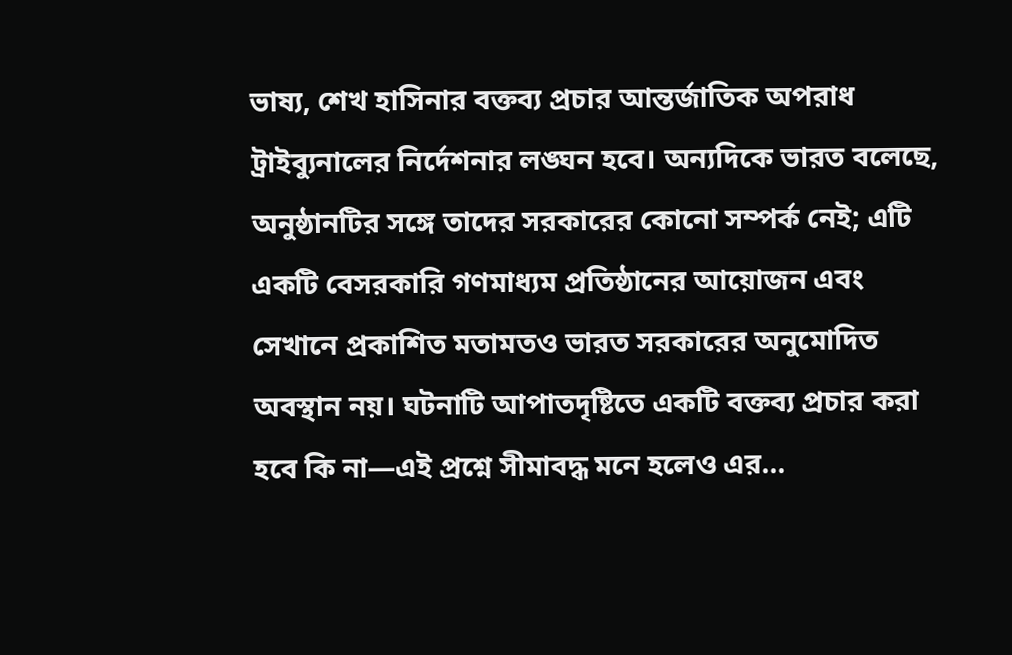ভাষ্য, শেখ হাসিনার বক্তব্য প্রচার আন্তর্জাতিক অপরাধ ট্রাইব্যুনালের নির্দেশনার লঙ্ঘন হবে। অন্যদিকে ভারত বলেছে, অনুষ্ঠানটির সঙ্গে তাদের সরকারের কোনো সম্পর্ক নেই; এটি একটি বেসরকারি গণমাধ্যম প্রতিষ্ঠানের আয়োজন এবং সেখানে প্রকাশিত মতামতও ভারত সরকারের অনুমোদিত অবস্থান নয়। ঘটনাটি আপাতদৃষ্টিতে একটি বক্তব্য প্রচার করা হবে কি না—এই প্রশ্নে সীমাবদ্ধ মনে হলেও এর…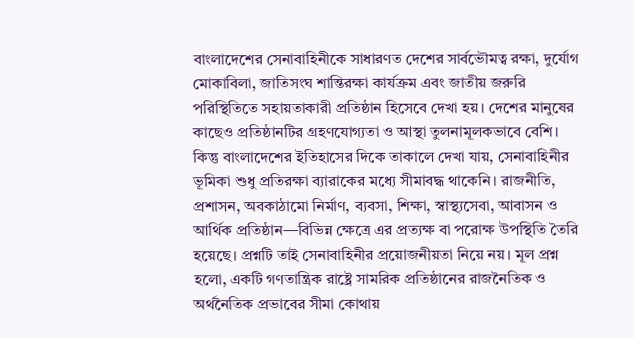বাংলাদেশের সেনাবাহিনীকে সাধারণত দেশের সার্বভৌমত্ব রক্ষা, দুর্যোগ মোকাবিলা, জাতিসংঘ শান্তিরক্ষা কার্যক্রম এবং জাতীয় জরুরি পরিস্থিতিতে সহায়তাকারী প্রতিষ্ঠান হিসেবে দেখা হয়। দেশের মানুষের কাছেও প্রতিষ্ঠানটির গ্রহণযোগ্যতা ও আস্থা তুলনামূলকভাবে বেশি। কিন্তু বাংলাদেশের ইতিহাসের দিকে তাকালে দেখা যায়, সেনাবাহিনীর ভূমিকা শুধু প্রতিরক্ষা ব্যারাকের মধ্যে সীমাবদ্ধ থাকেনি। রাজনীতি, প্রশাসন, অবকাঠামো নির্মাণ, ব্যবসা, শিক্ষা, স্বাস্থ্যসেবা, আবাসন ও আর্থিক প্রতিষ্ঠান—বিভিন্ন ক্ষেত্রে এর প্রত্যক্ষ বা পরোক্ষ উপস্থিতি তৈরি হয়েছে। প্রশ্নটি তাই সেনাবাহিনীর প্রয়োজনীয়তা নিয়ে নয়। মূল প্রশ্ন হলো, একটি গণতান্ত্রিক রাষ্ট্রে সামরিক প্রতিষ্ঠানের রাজনৈতিক ও অর্থনৈতিক প্রভাবের সীমা কোথায়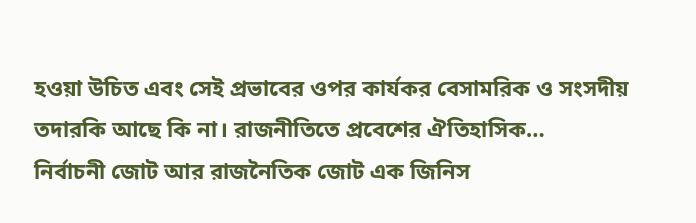হওয়া উচিত এবং সেই প্রভাবের ওপর কার্যকর বেসামরিক ও সংসদীয় তদারকি আছে কি না। রাজনীতিতে প্রবেশের ঐতিহাসিক…
নির্বাচনী জোট আর রাজনৈতিক জোট এক জিনিস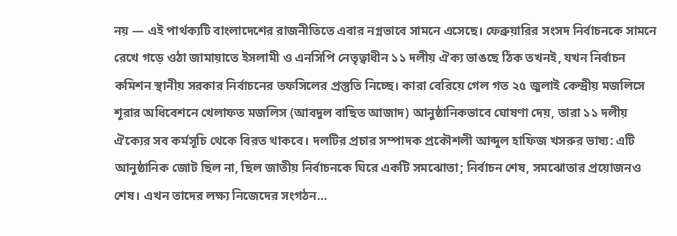নয় — এই পার্থক্যটি বাংলাদেশের রাজনীতিতে এবার নগ্নভাবে সামনে এসেছে। ফেব্রুয়ারির সংসদ নির্বাচনকে সামনে রেখে গড়ে ওঠা জামায়াতে ইসলামী ও এনসিপি নেতৃত্বাধীন ১১ দলীয় ঐক্য ভাঙছে ঠিক তখনই, যখন নির্বাচন কমিশন স্থানীয় সরকার নির্বাচনের তফসিলের প্রস্তুতি নিচ্ছে। কারা বেরিয়ে গেল গত ২৫ জুলাই কেন্দ্রীয় মজলিসে শূরার অধিবেশনে খেলাফত মজলিস (আবদুল বাছিত আজাদ) আনুষ্ঠানিকভাবে ঘোষণা দেয়, তারা ১১ দলীয় ঐক্যের সব কর্মসূচি থেকে বিরত থাকবে। দলটির প্রচার সম্পাদক প্রকৌশলী আব্দুল হাফিজ খসরুর ভাষ্য: এটি আনুষ্ঠানিক জোট ছিল না, ছিল জাতীয় নির্বাচনকে ঘিরে একটি সমঝোতা; নির্বাচন শেষ, সমঝোতার প্রয়োজনও শেষ। এখন তাদের লক্ষ্য নিজেদের সংগঠন…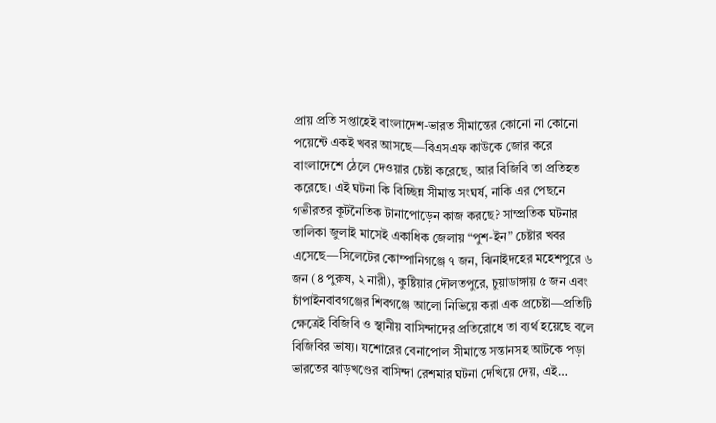প্রায় প্রতি সপ্তাহেই বাংলাদেশ-ভারত সীমান্তের কোনো না কোনো পয়েন্টে একই খবর আসছে—বিএসএফ কাউকে জোর করে বাংলাদেশে ঠেলে দেওয়ার চেষ্টা করেছে, আর বিজিবি তা প্রতিহত করেছে। এই ঘটনা কি বিচ্ছিন্ন সীমান্ত সংঘর্ষ, নাকি এর পেছনে গভীরতর কূটনৈতিক টানাপোড়েন কাজ করছে? সাম্প্রতিক ঘটনার তালিকা জুলাই মাসেই একাধিক জেলায় “পুশ-ইন” চেষ্টার খবর এসেছে—সিলেটের কোম্পানিগঞ্জে ৭ জন, ঝিনাইদহের মহেশপুরে ৬ জন (৪ পুরুষ, ২ নারী), কুষ্টিয়ার দৌলতপুরে, চুয়াডাঙ্গায় ৫ জন এবং চাঁপাইনবাবগঞ্জের শিবগঞ্জে আলো নিভিয়ে করা এক প্রচেষ্টা—প্রতিটি ক্ষেত্রেই বিজিবি ও স্থানীয় বাসিন্দাদের প্রতিরোধে তা ব্যর্থ হয়েছে বলে বিজিবির ভাষ্য। যশোরের বেনাপোল সীমান্তে সন্তানসহ আটকে পড়া ভারতের ঝাড়খণ্ডের বাসিন্দা রেশমার ঘটনা দেখিয়ে দেয়, এই…